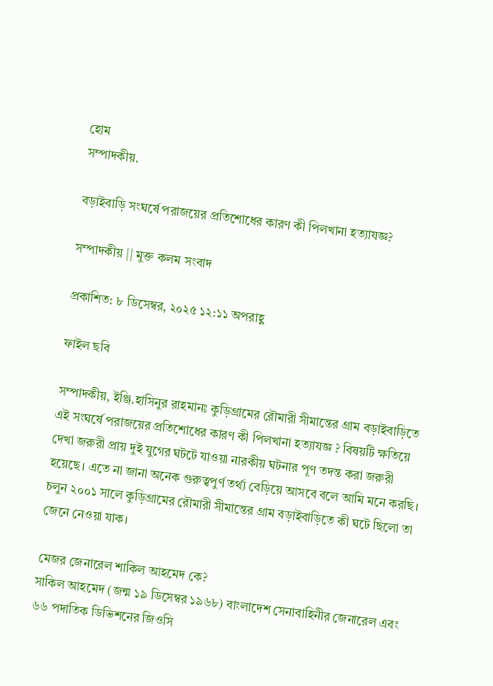হোম
সম্পাদকীয়.

বড়াইবাড়ি সংঘর্ষে পরাজয়ের প্রতিশোধের কারণ কী পিলখানা হত্যাযজ্ঞ?

সম্পাদকীয় || মুক্ত কলম সংবাদ

প্রকাশিত: ৮ ডিসেম্বর, ২০২৫ ১২:১১ অপরাহ্ণ

ফাইল ছবি

সম্পাদকীয়, ইঞ্জি.হাসিনুর রাহমানঃ কুড়িগ্রামের রৌমারী সীমান্তের গ্রাম বড়াইবাড়িতে এই সংঘর্ষে পরাজয়ের প্রতিশোধের কারণ কী পিলখানা হত্যাযজ্ঞ ? বিষয়টি ক্ষতিয়ে দেখা জরুরী প্রায় দুই যুগের ঘটটে যাওয়া নারকীয় ঘটনার পূণ তদন্ত করা জরুরী হয়েছে। এতে না জানা অনেক গুরুত্বপুর্ণ তর্থ্য বেড়িয়ে আসবে বলে আমি মনে করছি। চলুন ২০০১ সালে কুড়িগ্রামের রৌমারী সীমান্তের গ্রাম বড়াইবাড়িতে কী ঘটে ছিলো তা জেনে নেওয়া যাক।

মেজর জেনারেল শাকিল আহমেদ কে?
সাকিল আহমেদ (জন্ম ১৯ ডিসেম্বর ১৯৬৮) বাংলাদেশ সেনাবাহিনীর জেনারেল এবং ৬৬ পদাতিক ডিভিশনের জিওসি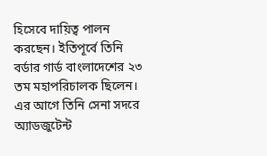হিসেবে দায়িত্ব পালন করছেন। ইতিপূর্বে তিনি বর্ডার গার্ড বাংলাদেশের ২৩ তম মহাপরিচালক ছিলেন। এর আগে তিনি সেনা সদরে অ্যাডজুটেন্ট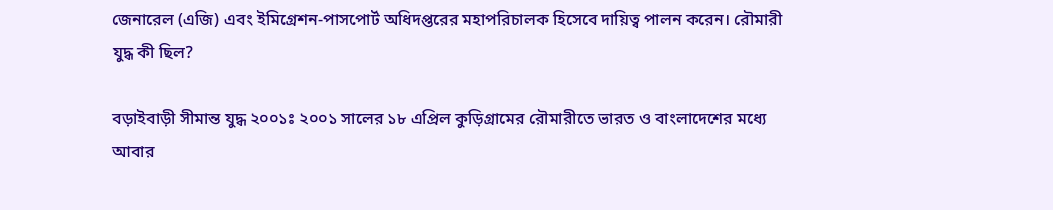জেনারেল (এজি) এবং ইমিগ্রেশন-পাসপোর্ট অধিদপ্তরের মহাপরিচালক হিসেবে দায়িত্ব পালন করেন। রৌমারী যুদ্ধ কী ছিল?

বড়াইবাড়ী সীমান্ত যুদ্ধ ২০০১ঃ ২০০১ সালের ১৮ এপ্রিল কুড়িগ্রামের রৌমারীতে ভারত ও বাংলাদেশের মধ্যে আবার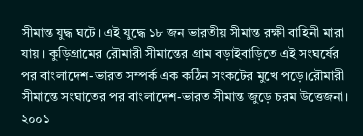সীমান্ত যুদ্ধ ঘটে। এই যুদ্ধে ১৮ জন ভারতীয় সীমান্ত রক্ষী বাহিনী মারা যায়। কুড়িগ্রামের রৌমারী সীমান্তের গ্রাম বড়াইবাড়িতে এই সংঘর্ষের পর বাংলাদেশ-ভারত সম্পর্ক এক কঠিন সংকটের মুখে পড়ে।রৌমারী সীমান্তে সংঘাতের পর বাংলাদেশ-ভারত সীমান্ত জুড়ে চরম উত্তেজনা। ২০০১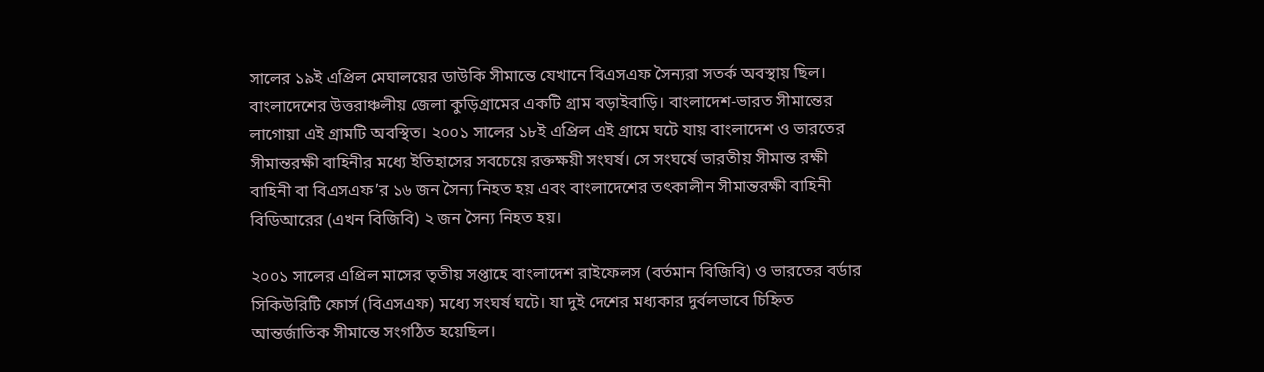সালের ১৯ই এপ্রিল মেঘালয়ের ডাউকি সীমান্তে যেখানে বিএসএফ সৈন্যরা সতর্ক অবস্থায় ছিল। বাংলাদেশের উত্তরাঞ্চলীয় জেলা কুড়িগ্রামের একটি গ্রাম বড়াইবাড়ি। বাংলাদেশ-ভারত সীমান্তের লাগোয়া এই গ্রামটি অবস্থিত। ২০০১ সালের ১৮ই এপ্রিল এই গ্রামে ঘটে যায় বাংলাদেশ ও ভারতের সীমান্তরক্ষী বাহিনীর মধ্যে ইতিহাসের সবচেয়ে রক্তক্ষয়ী সংঘর্ষ। সে সংঘর্ষে ভারতীয় সীমান্ত রক্ষী বাহিনী বা বিএসএফ’র ১৬ জন সৈন্য নিহত হয় এবং বাংলাদেশের তৎকালীন সীমান্তরক্ষী বাহিনী বিডিআরের (এখন বিজিবি) ২ জন সৈন্য নিহত হয়।

২০০১ সালের এপ্রিল মাসের তৃতীয় সপ্তাহে বাংলাদেশ রাইফেলস (বর্তমান বিজিবি) ও ভারতের বর্ডার সিকিউরিটি ফোর্স (বিএসএফ) মধ্যে সংঘর্ষ ঘটে। যা দুই দেশের মধ্যকার দুর্বলভাবে চিহ্নিত আন্তর্জাতিক সীমান্তে সংগঠিত হয়েছিল।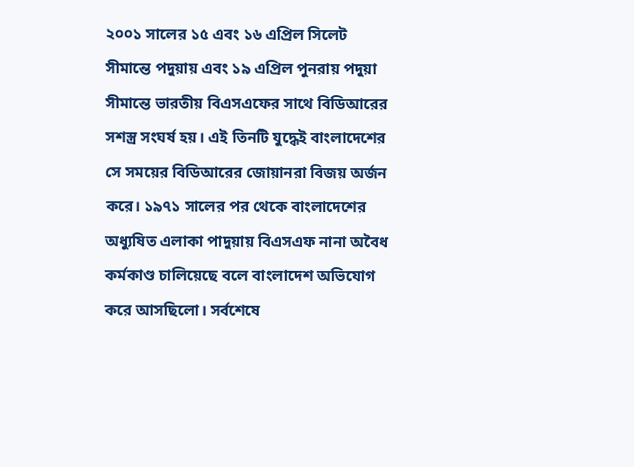২০০১ সালের ১৫ এবং ১৬ এপ্রিল সিলেট সীমান্তে পদুয়ায় এবং ১৯ এপ্রিল পুনরায় পদুয়া সীমান্তে ভারতীয় বিএসএফের সাথে বিডিআরের সশস্ত্র সংঘর্ষ হয়। এই তিনটি যুদ্ধেই বাংলাদেশের সে সময়ের বিডিআরের জোয়ানরা বিজয় অর্জন করে। ১৯৭১ সালের পর থেকে বাংলাদেশের অধ্যুষিত এলাকা পাদুয়ায় বিএসএফ নানা অবৈধ কর্মকাণ্ড চালিয়েছে বলে বাংলাদেশ অভিযোগ করে আসছিলো। সর্বশেষে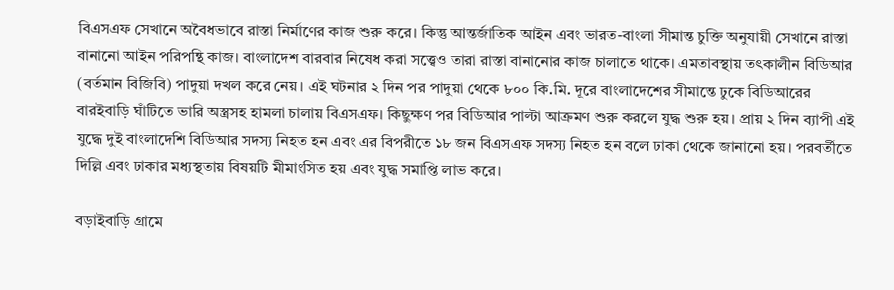বিএসএফ সেখানে অবৈধভাবে রাস্তা নির্মাণের কাজ শুরু করে। কিন্তু আন্তর্জাতিক আইন এবং ভারত-বাংলা সীমান্ত চুক্তি অনুযায়ী সেখানে রাস্তা বানানো আইন পরিপন্থি কাজ। বাংলাদেশ বারবার নিষেধ করা সত্ত্বেও তারা রাস্তা বানানোর কাজ চালাতে থাকে। এমতাবস্থায় তৎকালীন বিডিআর (বর্তমান বিজিবি) পাদুয়া দখল করে নেয়। এই ঘটনার ২ দিন পর পাদুয়া থেকে ৮০০ কি.মি. দূরে বাংলাদেশের সীমান্তে ঢুকে বিডিআরের বারইবাড়ি ঘাঁটিতে ভারি অস্ত্রসহ হামলা চালায় বিএসএফ। কিছুক্ষণ পর বিডিআর পাল্টা আক্রমণ শুরু করলে যুদ্ধ শুরু হয়। প্রায় ২ দিন ব্যাপী এই যুদ্ধে দুই বাংলাদেশি বিডিআর সদস্য নিহত হন এবং এর বিপরীতে ১৮ জন বিএসএফ সদস্য নিহত হন বলে ঢাকা থেকে জানানো হয়। পরবর্তীতে দিল্লি এবং ঢাকার মধ্যস্থতায় বিষয়টি মীমাংসিত হয় এবং যুদ্ধ সমাপ্তি লাভ করে।

বড়াইবাড়ি গ্রামে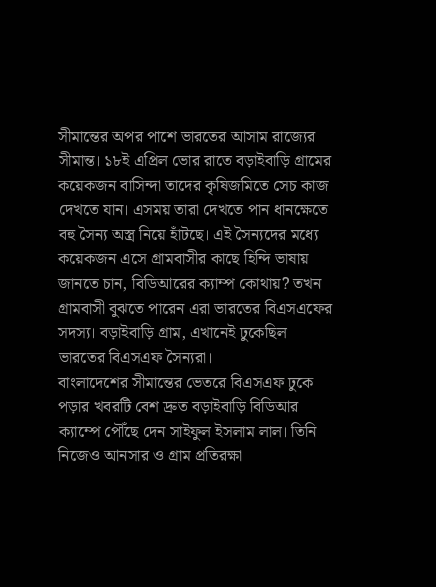সীমান্তের অপর পাশে ভারতের আসাম রাজ্যের সীমান্ত। ১৮ই এপ্রিল ভোর রাতে বড়াইবাড়ি গ্রামের কয়েকজন বাসিন্দা তাদের কৃষিজমিতে সেচ কাজ দেখতে যান। এসময় তারা দেখতে পান ধানক্ষেতে বহু সৈন্য অস্ত্র নিয়ে হাঁটছে। এই সৈন্যদের মধ্যে কয়েকজন এসে গ্রামবাসীর কাছে হিন্দি ভাষায় জানতে চান, বিডিআরের ক্যাম্প কোথায়? তখন গ্রামবাসী বুঝতে পারেন এরা ভারতের বিএসএফের সদস্য। বড়াইবাড়ি গ্রাম, এখানেই ঢুকেছিল ভারতের বিএসএফ সৈন্যরা।
বাংলাদেশের সীমান্তের ভেতরে বিএসএফ ঢুকে পড়ার খবরটি বেশ দ্রুত বড়াইবাড়ি বিডিআর ক্যাম্পে পৌঁছে দেন সাইফুল ইসলাম লাল। তিনি নিজেও আনসার ও গ্রাম প্রতিরক্ষা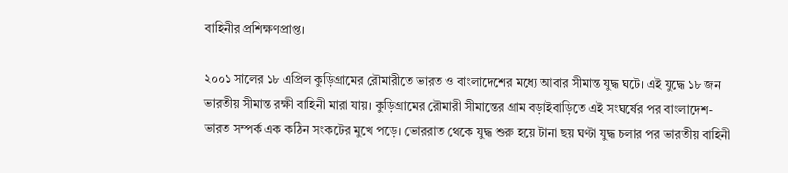বাহিনীর প্রশিক্ষণপ্রাপ্ত।

২০০১ সালের ১৮ এপ্রিল কুড়িগ্রামের রৌমারীতে ভারত ও বাংলাদেশের মধ্যে আবার সীমান্ত যুদ্ধ ঘটে। এই যুদ্ধে ১৮ জন ভারতীয় সীমান্ত রক্ষী বাহিনী মারা যায়। কুড়িগ্রামের রৌমারী সীমান্তের গ্রাম বড়াইবাড়িতে এই সংঘর্ষের পর বাংলাদেশ-ভারত সম্পর্ক এক কঠিন সংকটের মুখে পড়ে। ভোররাত থেকে যুদ্ধ শুরু হয়ে টানা ছয় ঘণ্টা যুদ্ধ চলার পর ভারতীয় বাহিনী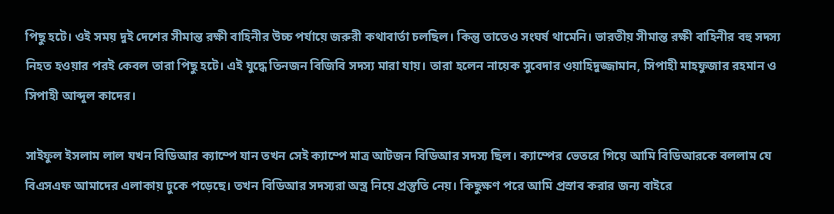পিছু হটে। ওই সময় দুই দেশের সীমান্ত রক্ষী বাহিনীর উচ্চ পর্যায়ে জরুরী কথাবার্তা চলছিল। কিন্তু তাতেও সংঘর্ষ থামেনি। ভারতীয় সীমান্ত রক্ষী বাহিনীর বহু সদস্য নিহত হওয়ার পরই কেবল তারা পিছু হটে। এই যুদ্ধে তিনজন বিজিবি সদস্য মারা যায়। তারা হলেন নায়েক সুবেদার ওয়াহিদুজ্জামান, সিপাহী মাহফুজার রহমান ও সিপাহী আব্দুল কাদের।

সাইফুল ইসলাম লাল যখন বিডিআর ক্যাম্পে যান তখন সেই ক্যাম্পে মাত্র আটজন বিডিআর সদস্য ছিল। ক্যাম্পের ভেতরে গিয়ে আমি বিডিআরকে বললাম যে বিএসএফ আমাদের এলাকায় ঢুকে পড়েছে। তখন বিডিআর সদস্যরা অস্ত্র নিয়ে প্রস্তুতি নেয়। কিছুক্ষণ পরে আমি প্রস্রাব করার জন্য বাইরে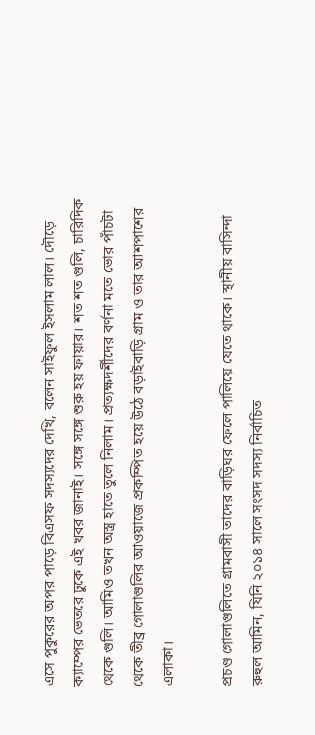এসে পুকুরের অপর পাড়ে বিএসফ সদস্যদের দেখি, বলেন সাইফুল ইসলাম লাল। দৌড়ে ক্যাম্পের ভেতরে ঢুকে এই খবর জানাই। সঙ্গে সঙ্গে শুরু হয় ফায়ার। শত শত গুলি, চারিদিক থেকে গুলি। আমিও তখন অস্ত্র হাতে তুলে নিলাম। প্রত্যক্ষদর্শীদের বর্ণনা মতে ভোর পাঁচটা থেকে তীব্র গোলাগুলির আওয়াজে প্রকম্পিত হয়ে উঠে বড়াইবাড়ি গ্রাম ও তার আশপাশের এলাকা।

প্রচণ্ড গোলাগুলিতে গ্রামবাসী তাদের বাড়িঘর ফেলে পালিয়ে যেতে থাকে। স্থানীয় বাসিন্দা রুহুল আমিন, যিনি ২০১৪ সালে সংসদ সদস্য নির্বাচিত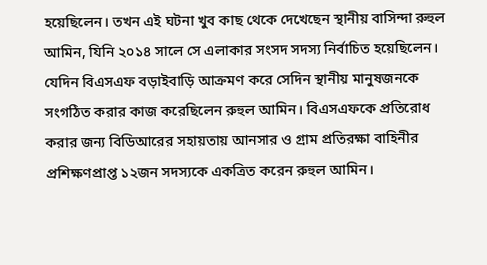হয়েছিলেন। তখন এই ঘটনা খুব কাছ থেকে দেখেছেন স্থানীয় বাসিন্দা রুহুল আমিন, যিনি ২০১৪ সালে সে এলাকার সংসদ সদস্য নির্বাচিত হয়েছিলেন। যেদিন বিএসএফ বড়াইবাড়ি আক্রমণ করে সেদিন স্থানীয় মানুষজনকে সংগঠিত করার কাজ করেছিলেন রুহুল আমিন। বিএসএফকে প্রতিরোধ করার জন্য বিডিআরের সহায়তায় আনসার ও গ্রাম প্রতিরক্ষা বাহিনীর প্রশিক্ষণপ্রাপ্ত ১২জন সদস্যকে একত্রিত করেন রুহুল আমিন।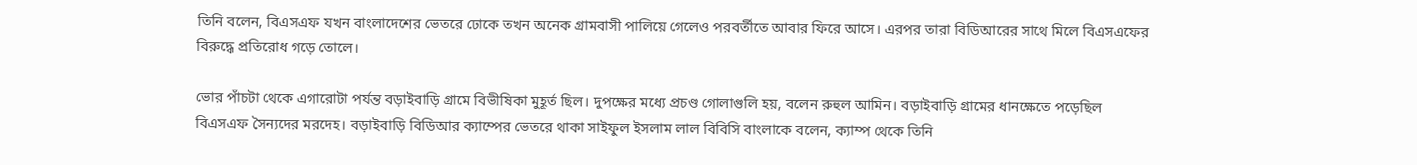তিনি বলেন, বিএসএফ যখন বাংলাদেশের ভেতরে ঢোকে তখন অনেক গ্রামবাসী পালিয়ে গেলেও পরবর্তীতে আবার ফিরে আসে। এরপর তারা বিডিআরের সাথে মিলে বিএসএফের বিরুদ্ধে প্রতিরোধ গড়ে তোলে।

ভোর পাঁচটা থেকে এগারোটা পর্যন্ত বড়াইবাড়ি গ্রামে বিভীষিকা মুহূর্ত ছিল। দুপক্ষের মধ্যে প্রচণ্ড গোলাগুলি হয়, বলেন রুহুল আমিন। বড়াইবাড়ি গ্রামের ধানক্ষেতে পড়েছিল বিএসএফ সৈন্যদের মরদেহ। বড়াইবাড়ি বিডিআর ক্যাম্পের ভেতরে থাকা সাইফুল ইসলাম লাল বিবিসি বাংলাকে বলেন, ক্যাম্প থেকে তিনি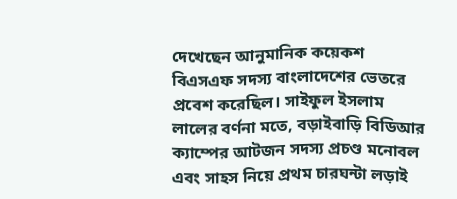দেখেছেন আনুমানিক কয়েকশ বিএসএফ সদস্য বাংলাদেশের ভেতরে প্রবেশ করেছিল। সাইফুল ইসলাম লালের বর্ণনা মতে, বড়াইবাড়ি বিডিআর ক্যাম্পের আটজন সদস্য প্রচণ্ড মনোবল এবং সাহস নিয়ে প্রথম চারঘন্টা লড়াই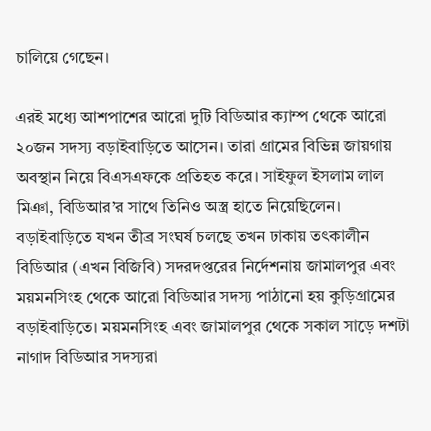চালিয়ে গেছেন।

এরই মধ্যে আশপাশের আরো দুটি বিডিআর ক্যাম্প থেকে আরো ২০জন সদস্য বড়াইবাড়িতে আসেন। তারা গ্রামের বিভিন্ন জায়গায় অবস্থান নিয়ে বিএসএফকে প্রতিহত করে। সাইফুল ইসলাম লাল মিঞা, বিডিআর’র সাথে তিনিও অস্ত্র হাতে নিয়েছিলেন। বড়াইবাড়িতে যখন তীব্র সংঘর্ষ চলছে তখন ঢাকায় তৎকালীন বিডিআর (এখন বিজিবি) সদরদপ্তরের নির্দেশনায় জামালপুর এবং ময়মনসিংহ থেকে আরো বিডিআর সদস্য পাঠানো হয় কুড়িগ্রামের বড়াইবাড়িতে। ময়মনসিংহ এবং জামালপুর থেকে সকাল সাড়ে দশটা নাগাদ বিডিআর সদস্যরা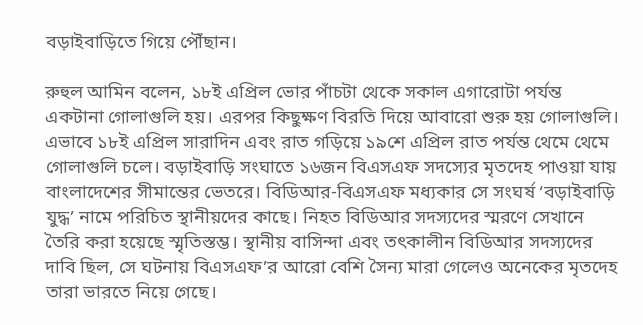বড়াইবাড়িতে গিয়ে পৌঁছান।

রুহুল আমিন বলেন, ১৮ই এপ্রিল ভোর পাঁচটা থেকে সকাল এগারোটা পর্যন্ত একটানা গোলাগুলি হয়। এরপর কিছুক্ষণ বিরতি দিয়ে আবারো শুরু হয় গোলাগুলি। এভাবে ১৮ই এপ্রিল সারাদিন এবং রাত গড়িয়ে ১৯শে এপ্রিল রাত পর্যন্ত থেমে থেমে গোলাগুলি চলে। বড়াইবাড়ি সংঘাতে ১৬জন বিএসএফ সদস্যের মৃতদেহ পাওয়া যায় বাংলাদেশের সীমান্তের ভেতরে। বিডিআর-বিএসএফ মধ্যকার সে সংঘর্ষ ‘বড়াইবাড়ি যুদ্ধ’ নামে পরিচিত স্থানীয়দের কাছে। নিহত বিডিআর সদস্যদের স্মরণে সেখানে তৈরি করা হয়েছে স্মৃতিস্তম্ভ। স্থানীয় বাসিন্দা এবং তৎকালীন বিডিআর সদস্যদের দাবি ছিল, সে ঘটনায় বিএসএফ’র আরো বেশি সৈন্য মারা গেলেও অনেকের মৃতদেহ তারা ভারতে নিয়ে গেছে।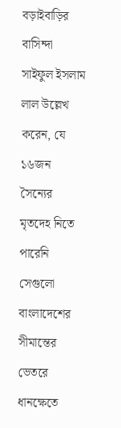বড়াইবাড়ির বাসিন্দা সাইফুল ইসলাম লাল উল্লেখ করেন, যে ১৬জন সৈন্যের মৃতদেহ নিতে পারেনি সেগুলো বাংলাদেশের সীমান্তের ভেতরে ধানক্ষেতে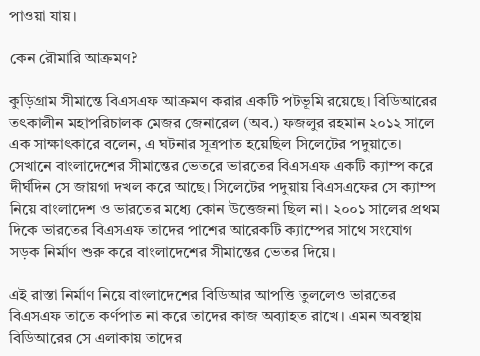পাওয়া যায়।

কেন রৌমারি আক্রমণ?

কুড়িগ্রাম সীমান্তে বিএসএফ আক্রমণ করার একটি পটভূমি রয়েছে। বিডিআরের তৎকালীন মহাপরিচালক মেজর জেনারেল (অব.) ফজলুর রহমান ২০১২ সালে এক সাক্ষাৎকারে বলেন, এ ঘটনার সূত্রপাত হয়েছিল সিলেটের পদুয়াতে। সেখানে বাংলাদেশের সীমান্তের ভেতরে ভারতের বিএসএফ একটি ক্যাম্প করে দীর্ঘদিন সে জায়গা দখল করে আছে। সিলেটের পদুয়ায় বিএসএফের সে ক্যাম্প নিয়ে বাংলাদেশ ও ভারতের মধ্যে কোন উত্তেজনা ছিল না। ২০০১ সালের প্রথম দিকে ভারতের বিএসএফ তাদের পাশের আরেকটি ক্যাম্পের সাথে সংযোগ সড়ক নির্মাণ শুরু করে বাংলাদেশের সীমান্তের ভেতর দিয়ে।

এই রাস্তা নির্মাণ নিয়ে বাংলাদেশের বিডিআর আপত্তি তুললেও ভারতের বিএসএফ তাতে কর্ণপাত না করে তাদের কাজ অব্যাহত রাখে। এমন অবস্থায় বিডিআরের সে এলাকায় তাদের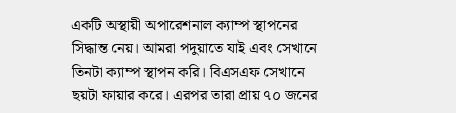একটি অস্থায়ী অপারেশনাল ক্যাম্প স্থাপনের সিদ্ধান্ত নেয়। আমরা পদুয়াতে যাই এবং সেখানে তিনটা ক্যাম্প স্থাপন করি। বিএসএফ সেখানে ছয়টা ফায়ার করে। এরপর তারা প্রায় ৭০ জনের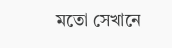মতো সেখানে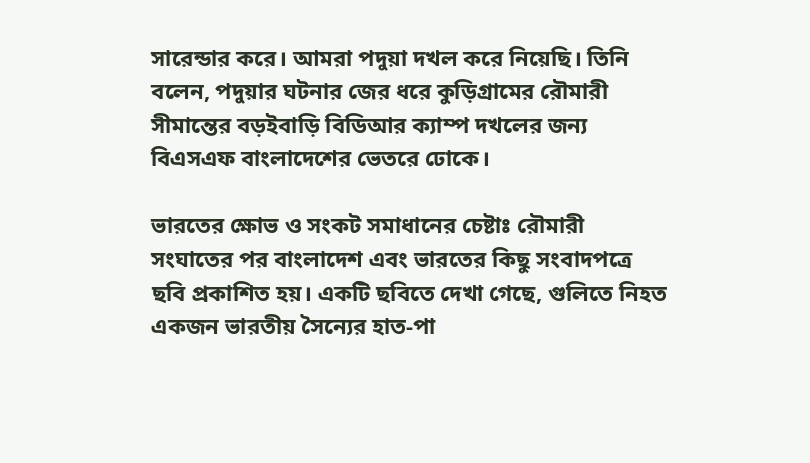সারেন্ডার করে। আমরা পদুয়া দখল করে নিয়েছি। তিনি বলেন, পদুয়ার ঘটনার জের ধরে কুড়িগ্রামের রৌমারী সীমান্তের বড়ইবাড়ি বিডিআর ক্যাম্প দখলের জন্য বিএসএফ বাংলাদেশের ভেতরে ঢোকে।

ভারতের ক্ষোভ ও সংকট সমাধানের চেষ্টাঃ রৌমারী সংঘাতের পর বাংলাদেশ এবং ভারতের কিছু সংবাদপত্রে ছবি প্রকাশিত হয়। একটি ছবিতে দেখা গেছে, গুলিতে নিহত একজন ভারতীয় সৈন্যের হাত-পা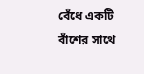বেঁধে একটি বাঁশের সাথে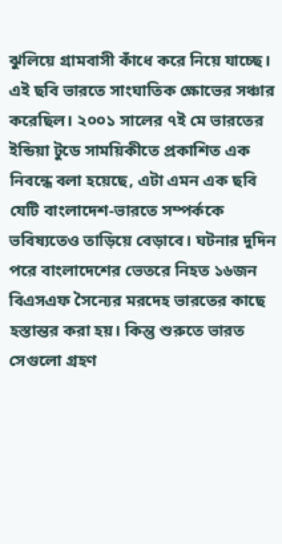ঝুলিয়ে গ্রামবাসী কাঁধে করে নিয়ে যাচ্ছে। এই ছবি ভারতে সাংঘাতিক ক্ষোভের সঞ্চার করেছিল। ২০০১ সালের ৭ই মে ভারতের ইন্ডিয়া টুডে সাময়িকীতে প্রকাশিত এক নিবন্ধে বলা হয়েছে, এটা এমন এক ছবি যেটি বাংলাদেশ-ভারতে সম্পর্ককে ভবিষ্যতেও তাড়িয়ে বেড়াবে। ঘটনার দুদিন পরে বাংলাদেশের ভেতরে নিহত ১৬জন বিএসএফ সৈন্যের মরদেহ ভারতের কাছে হস্তান্তর করা হয়। কিন্তু শুরুতে ভারত সেগুলো গ্রহণ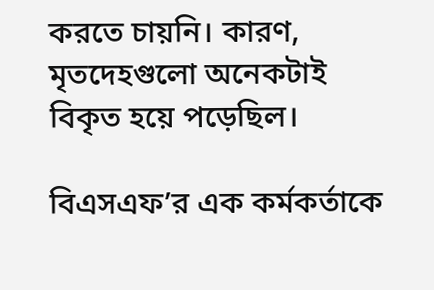করতে চায়নি। কারণ, মৃতদেহগুলো অনেকটাই বিকৃত হয়ে পড়েছিল।

বিএসএফ’র এক কর্মকর্তাকে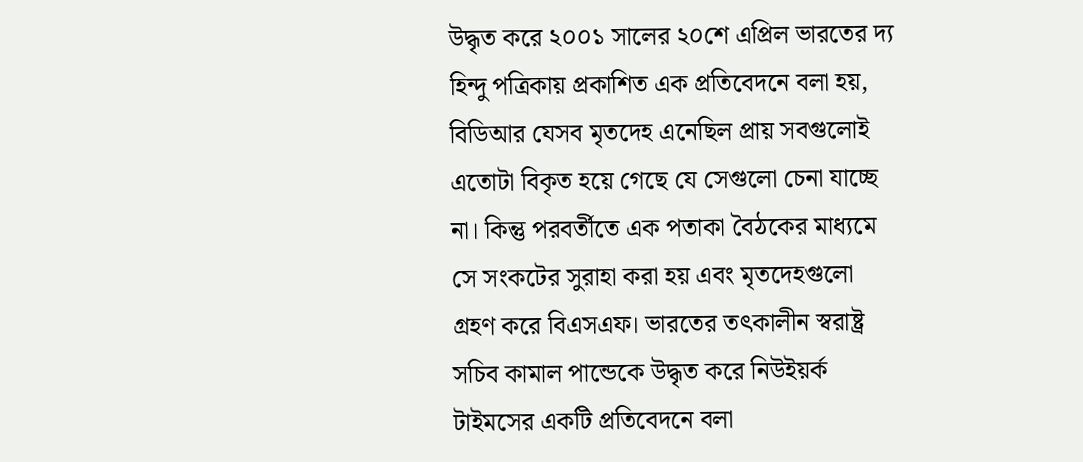উদ্ধৃত করে ২০০১ সালের ২০শে এপ্রিল ভারতের দ্য হিন্দু পত্রিকায় প্রকাশিত এক প্রতিবেদনে বলা হয়, বিডিআর যেসব মৃতদেহ এনেছিল প্রায় সবগুলোই এতোটা বিকৃত হয়ে গেছে যে সেগুলো চেনা যাচ্ছে না। কিন্তু পরবর্তীতে এক পতাকা বৈঠকের মাধ্যমে সে সংকটের সুরাহা করা হয় এবং মৃতদেহগুলো গ্রহণ করে বিএসএফ। ভারতের তৎকালীন স্বরাষ্ট্র সচিব কামাল পান্ডেকে উদ্ধৃত করে নিউইয়র্ক টাইমসের একটি প্রতিবেদনে বলা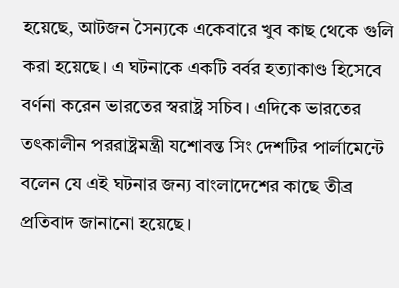হয়েছে, আটজন সৈন্যকে একেবারে খুব কাছ থেকে গুলি করা হয়েছে। এ ঘটনাকে একটি বর্বর হত্যাকাণ্ড হিসেবে বর্ণনা করেন ভারতের স্বরাষ্ট্র সচিব। এদিকে ভারতের তৎকালীন পররাষ্ট্রমন্ত্রী যশোবন্ত সিং দেশটির পার্লামেন্টে বলেন যে এই ঘটনার জন্য বাংলাদেশের কাছে তীব্র প্রতিবাদ জানানো হয়েছে।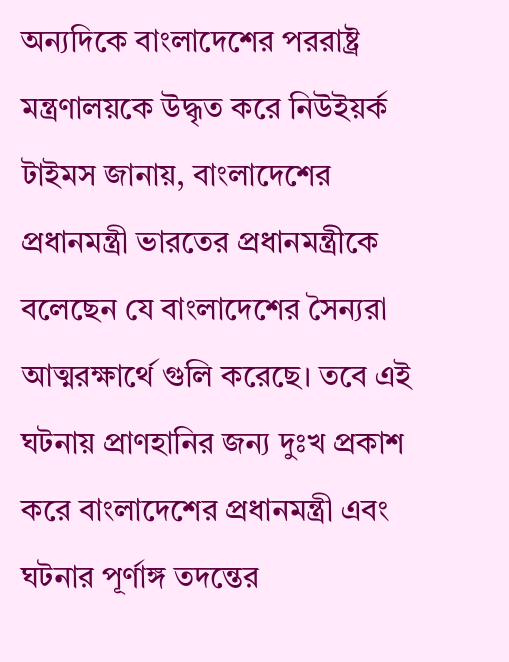অন্যদিকে বাংলাদেশের পররাষ্ট্র মন্ত্রণালয়কে উদ্ধৃত করে নিউইয়র্ক টাইমস জানায়, বাংলাদেশের প্রধানমন্ত্রী ভারতের প্রধানমন্ত্রীকে বলেছেন যে বাংলাদেশের সৈন্যরা আত্মরক্ষার্থে গুলি করেছে। তবে এই ঘটনায় প্রাণহানির জন্য দুঃখ প্রকাশ করে বাংলাদেশের প্রধানমন্ত্রী এবং ঘটনার পূর্ণাঙ্গ তদন্তের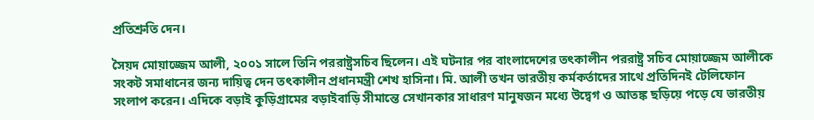প্রতিশ্রুতি দেন।

সৈয়দ মোয়াজ্জেম আলী, ২০০১ সালে তিনি পররাষ্ট্রসচিব ছিলেন। এই ঘটনার পর বাংলাদেশের তৎকালীন পররাষ্ট্র সচিব মোয়াজ্জেম আলীকে সংকট সমাধানের জন্য দায়িত্ব দেন তৎকালীন প্রধানমন্ত্রী শেখ হাসিনা। মি. আলী তখন ভারতীয় কর্মকর্তাদের সাথে প্রতিদিনই টেলিফোন সংলাপ করেন। এদিকে বড়াই কুড়িগ্রামের বড়াইবাড়ি সীমান্তে সেখানকার সাধারণ মানুষজন মধ্যে উদ্বেগ ও আতঙ্ক ছড়িয়ে পড়ে যে ভারতীয়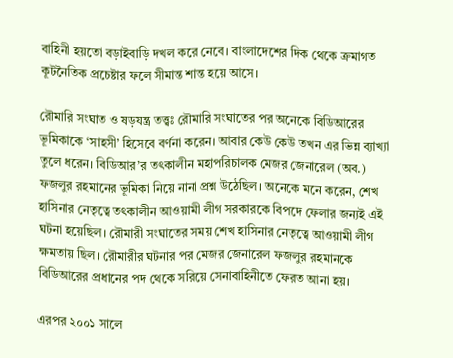বাহিনী হয়তো বড়াইবাড়ি দখল করে নেবে। বাংলাদেশের দিক থেকে ক্রমাগত কূটনৈতিক প্রচেষ্টার ফলে সীমান্ত শান্ত হয়ে আসে।

রৌমারি সংঘাত ও ষড়যন্ত্র তত্ত্বঃ রৌমারি সংঘাতের পর অনেকে বিডিআরের ভূমিকাকে ‘সাহসী’ হিসেবে বর্ণনা করেন। আবার কেউ কেউ তখন এর ভিন্ন ব্যাখ্যা তুলে ধরেন। বিডিআর’র তৎকালীন মহাপরিচালক মেজর জেনারেল (অব.) ফজলুর রহমানের ভূমিকা নিয়ে নানা প্রশ্ন উঠেছিল। অনেকে মনে করেন, শেখ হাসিনার নেতৃত্বে তৎকালীন আওয়ামী লীগ সরকারকে বিপদে ফেলার জন্যই এই ঘটনা হয়েছিল। রৌমারী সংঘাতের সময় শেখ হাসিনার নেতৃত্বে আওয়ামী লীগ ক্ষমতায় ছিল। রৌমারীর ঘটনার পর মেজর জেনারেল ফজলুর রহমানকে বিডিআরের প্রধানের পদ থেকে সরিয়ে সেনাবাহিনীতে ফেরত আনা হয়।

এরপর ২০০১ সালে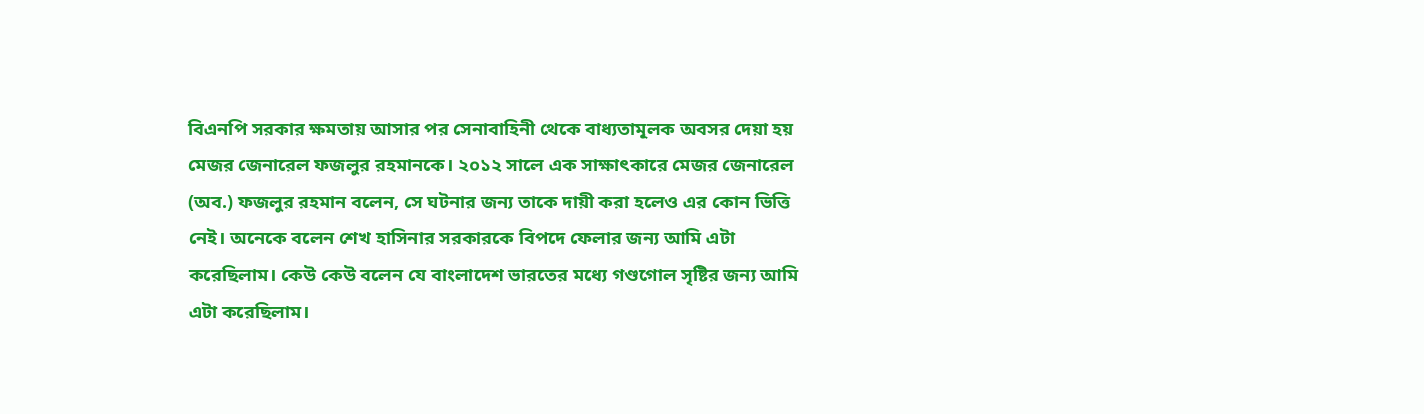বিএনপি সরকার ক্ষমতায় আসার পর সেনাবাহিনী থেকে বাধ্যতামূলক অবসর দেয়া হয় মেজর জেনারেল ফজলুর রহমানকে। ২০১২ সালে এক সাক্ষাৎকারে মেজর জেনারেল (অব.) ফজলুর রহমান বলেন, সে ঘটনার জন্য তাকে দায়ী করা হলেও এর কোন ভিত্তি নেই। অনেকে বলেন শেখ হাসিনার সরকারকে বিপদে ফেলার জন্য আমি এটা করেছিলাম। কেউ কেউ বলেন যে বাংলাদেশ ভারতের মধ্যে গণ্ডগোল সৃষ্টির জন্য আমি এটা করেছিলাম।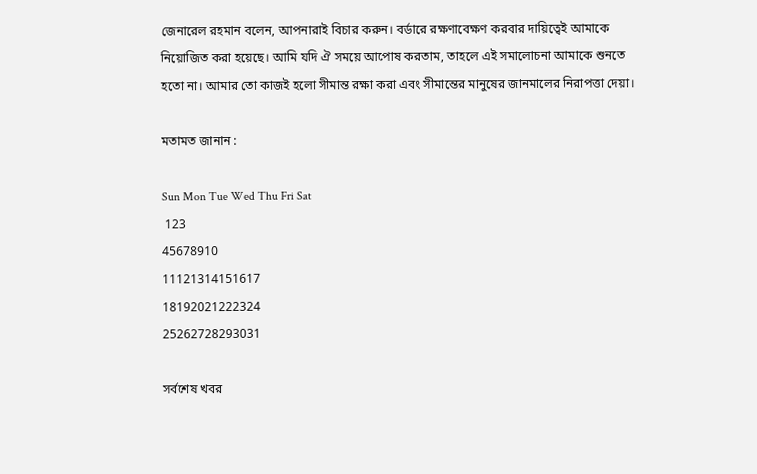জেনারেল রহমান বলেন, আপনারাই বিচার করুন। বর্ডারে রক্ষণাবেক্ষণ করবার দায়িত্বেই আমাকে নিয়োজিত করা হয়েছে। আমি যদি ঐ সময়ে আপোষ করতাম, তাহলে এই সমালোচনা আমাকে শুনতে হতো না। আমার তো কাজই হলো সীমান্ত রক্ষা করা এবং সীমান্তের মানুষের জানমালের নিরাপত্তা দেয়া।

মতামত জানান :

Sun Mon Tue Wed Thu Fri Sat
 123
45678910
11121314151617
18192021222324
25262728293031

সর্বশেষ খবর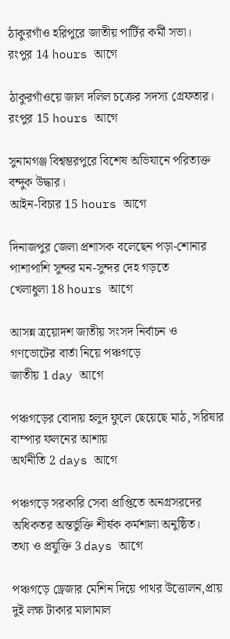ঠাকুরগাঁও হরিপুরে জাতীয় পার্টির কর্মী সভা।
রংপুর 14 hours আগে

ঠাকুরগাঁওয়ে জাল দলিল চক্রের সদস্য গ্রেফতার।
রংপুর 15 hours আগে

সুনামগঞ্জ বিশ্বম্ভরপুরে বিশেষ অভিযানে পরিত্যক্ত বন্দুক উদ্ধার।
আইন-বিচার 15 hours আগে

দিনাজপুর জেলা প্রশাসক বলেছেন পড়া-শোনার পাশাপাশি সুন্দর মন-সুন্দর দেহ গড়তে
খেলাধুলা 18 hours আগে

আসন্ন ত্রয়োদশ জাতীয় সংসদ নির্বাচন ও গণভোটের বার্তা নিয়ে পঞ্চগড়ে
জাতীয় 1 day আগে

পঞ্চগড়ের বোদায় হলুদ ফুলে ছেয়েছে মাঠ, সরিষার বাম্পার ফলনের আশায়
অর্থনীতি 2 days আগে

পঞ্চগড়ে সরকারি সেবা প্রাপ্তিতে অনগ্রসরদের অধিকতর অন্তর্ভুক্তি শীর্ষক কর্মশালা অনুষ্ঠিত।
তথ্য ও প্রযুক্তি 3 days আগে

পঞ্চগড়ে ড্রেজার মেশিন দিয়ে পাথর উত্তোলন,প্রায় দুই লক্ষ টাকার মালামাল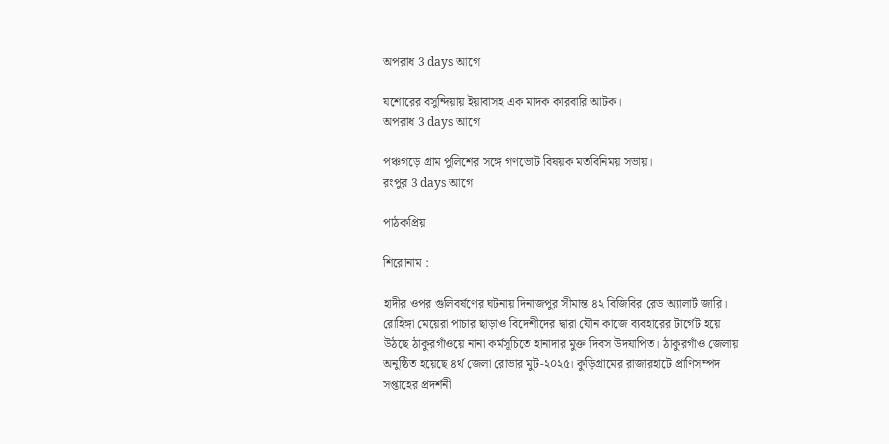অপরাধ 3 days আগে

যশোরের বসুন্দিয়ায় ইয়াবাসহ এক মাদক কারবারি আটক।
অপরাধ 3 days আগে

পঞ্চগড়ে গ্রাম পুলিশের সঙ্গে গণভোট বিষয়ক মতবিনিময় সভায়।
রংপুর 3 days আগে

পাঠকপ্রিয়

শিরোনাম :

হাদীর ওপর গুলিবর্ষণের ঘটনায় দিনাজপুর সীমান্ত ৪২ বিজিবির রেড অ্যালার্ট জারি। রোহিঙ্গা মেয়েরা পাচার ছাড়াও বিদেশীদের দ্বারা যৌন কাজে ব্যবহারের টার্গেট হয়ে উঠছে ঠাকুরগাঁওয়ে নানা কর্মসূচিতে হানাদার মুক্ত দিবস উদযাপিত। ঠাকুরগাঁও জেলায় অনুষ্ঠিত হয়েছে ৪র্থ জেলা রোভার মুট-২০২৫। কুড়িগ্রামের রাজারহাটে প্রাণিসম্পদ সপ্তাহের প্রদর্শনী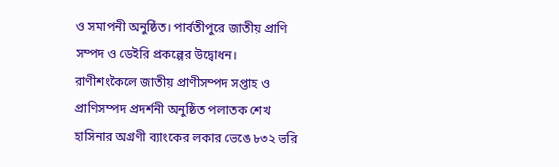ও সমাপনী অনুষ্ঠিত। পার্বতীপুরে জাতীয় প্রাণি সম্পদ ও ডেইরি প্রকল্পের উদ্বোধন। রাণীশংকৈলে জাতীয় প্রাণীসম্পদ সপ্তাহ ও প্রাণিসম্পদ প্রদর্শনী অনুষ্ঠিত পলাতক শেখ হাসিনার অগ্রণী ব্যাংকের লকার ভেঙে ৮৩২ ভরি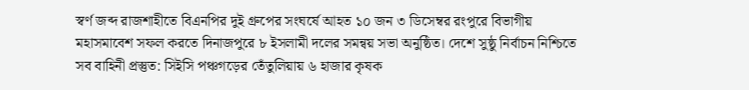স্বর্ণ জব্দ রাজশাহীতে বিএনপির দুই গ্রুপের সংঘর্ষে আহত ১০ জন ৩ ডিসেম্বর রংপুরে বিভাগীয় মহাসমাবেশ সফল করতে দিনাজপুরে ৮ ইসলামী দলের সমন্বয় সভা অনুষ্ঠিত। দেশে সুষ্ঠু নির্বাচন নিশ্চিতে সব বাহিনী প্রস্তুত: সিইসি পঞ্চগড়ের তেঁতুলিয়ায় ৬ হাজার কৃষক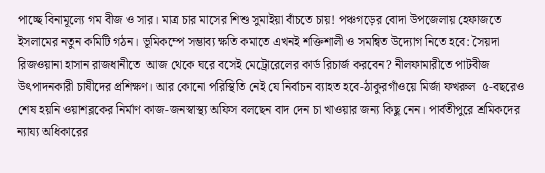পাচ্ছে বিনামূল্যে গম বীজ ও সার। মাত্র চার মাসের শিশু সুমাইয়া বাঁচতে চায়! পঞ্চগড়ের বোদা উপজেলায় হেফাজতে ইসলামের নতুন কমিটি গঠন। ভূমিকম্পে সম্ভাব্য ক্ষতি কমাতে এখনই শক্তিশালী ও সমন্বিত উদ্যোগ নিতে হবে: সৈয়দা রিজওয়ানা হাসান রাজধানীতে  আজ থেকে ঘরে বসেই মেট্রোরেলের কার্ড রিচার্জ করবেন? নীলফামারীতে পাটবীজ উৎপাদনকারী চাষীদের প্রশিক্ষণ। আর কোনো পরিস্থিতি নেই যে নির্বাচন ব্যাহত হবে-ঠাকুরগাঁওয়ে মির্জা ফখরুল  ৫-বছরেও শেষ হয়নি ওয়াশব্লকের নির্মাণ কাজ-জনস্বাস্থ্য অফিস বলছেন বাদ দেন চা খাওয়ার জন্য কিছু নেন। পার্বতীপুরে শ্রমিকদের ন্যায্য অধিকারের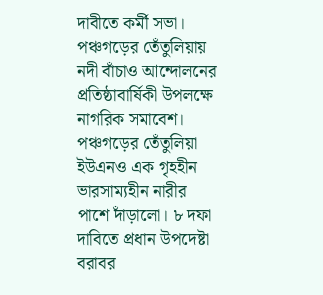দাবীতে কর্মী সভা। পঞ্চগড়ের তেঁতুলিয়ায় নদী বাঁচাও আন্দোলনের প্রতিষ্ঠাবার্ষিকী উপলক্ষে নাগরিক সমাবেশ। পঞ্চগড়ের তেঁতুলিয়া ইউএনও এক গৃহহীন ভারসাম্যহীন নারীর পাশে দাঁড়ালো। ৮ দফা দাবিতে প্রধান উপদেষ্টা বরাবর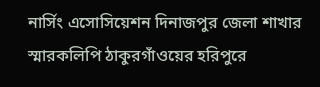নার্সিং এসোসিয়েশন দিনাজপুর জেলা শাখার স্মারকলিপি ঠাকুরগাঁওয়ের হরিপুরে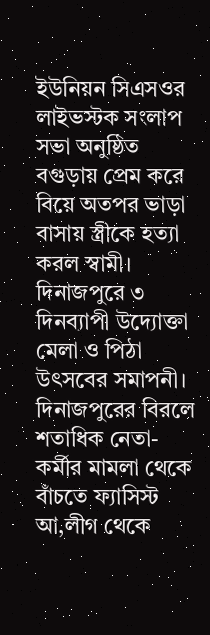ইউনিয়ন সিএসওর লাইভস্টক সংলাপ সভা অনুষ্ঠিত বগুড়ায় প্রেম করে বিয়ে অতপর ভাড়া বাসায় স্ত্রীকে হত্যা করল স্বামী। দিনাজপুরে ৩ দিনব্যাপী উদ্যোক্তা মেলা ও পিঠা উৎসবের সমাপনী। দিনাজপুরের বিরলে শতাধিক নেতা-কর্মীর মামলা থেকে বাঁচতে ফ্যাসিস্ট আ,লীগ থেকে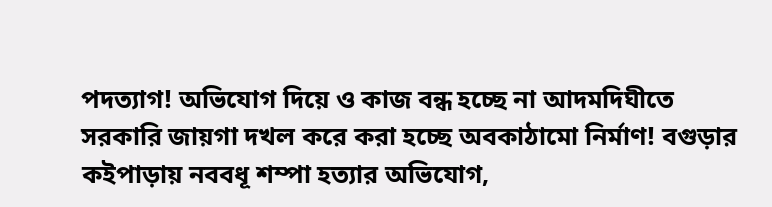পদত্যাগ! অভিযোগ দিয়ে ও কাজ বন্ধ হচ্ছে না আদমদিঘীতে সরকারি জায়গা দখল করে করা হচ্ছে অবকাঠামো নির্মাণ! বগুড়ার কইপাড়ায় নববধূ শম্পা হত্যার অভিযোগ,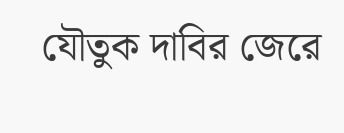যৌতুক দাবির জেরে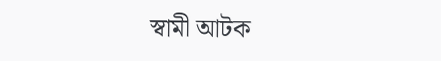স্বামী আটক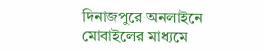দিনাজপুরে অনলাইনে মোবাইলের মাধ্যমে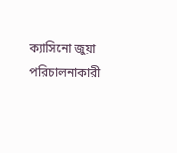ক্যাসিনো জুয়া পরিচালনাকারী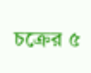চক্রের ৫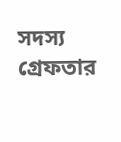সদস্য গ্রেফতার